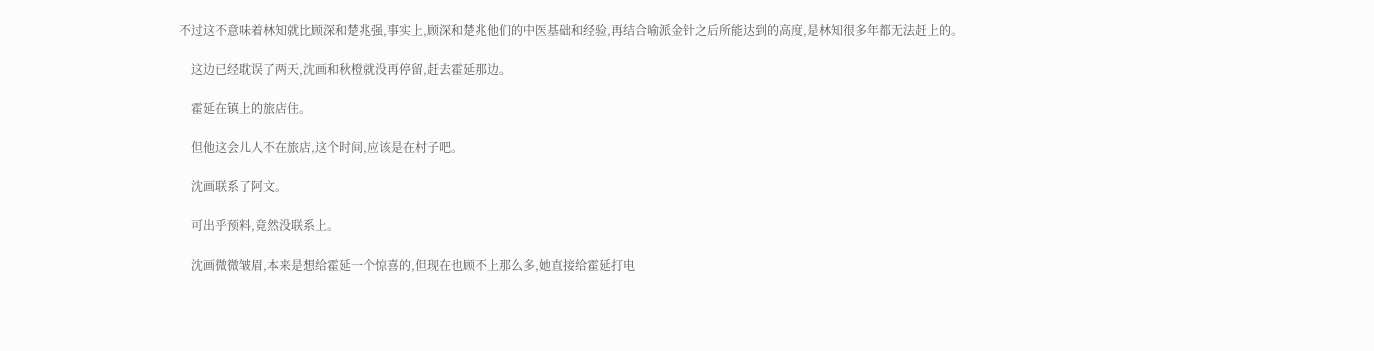不过这不意味着林知就比顾深和楚兆强,事实上,顾深和楚兆他们的中医基础和经验,再结合喻派金针之后所能达到的高度,是林知很多年都无法赶上的。

    这边已经耽误了两天,沈画和秋橙就没再停留,赶去霍延那边。

    霍延在镇上的旅店住。

    但他这会儿人不在旅店,这个时间,应该是在村子吧。

    沈画联系了阿文。

    可出乎预料,竟然没联系上。

    沈画微微皱眉,本来是想给霍延一个惊喜的,但现在也顾不上那么多,她直接给霍延打电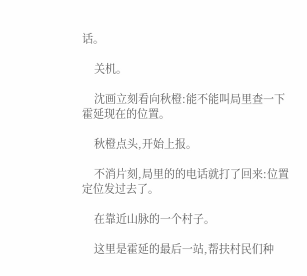话。

    关机。

    沈画立刻看向秋橙:能不能叫局里查一下霍延现在的位置。

    秋橙点头,开始上报。

    不消片刻,局里的的电话就打了回来:位置定位发过去了。

    在靠近山脉的一个村子。

    这里是霍延的最后一站,帮扶村民们种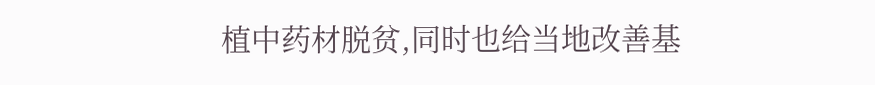植中药材脱贫,同时也给当地改善基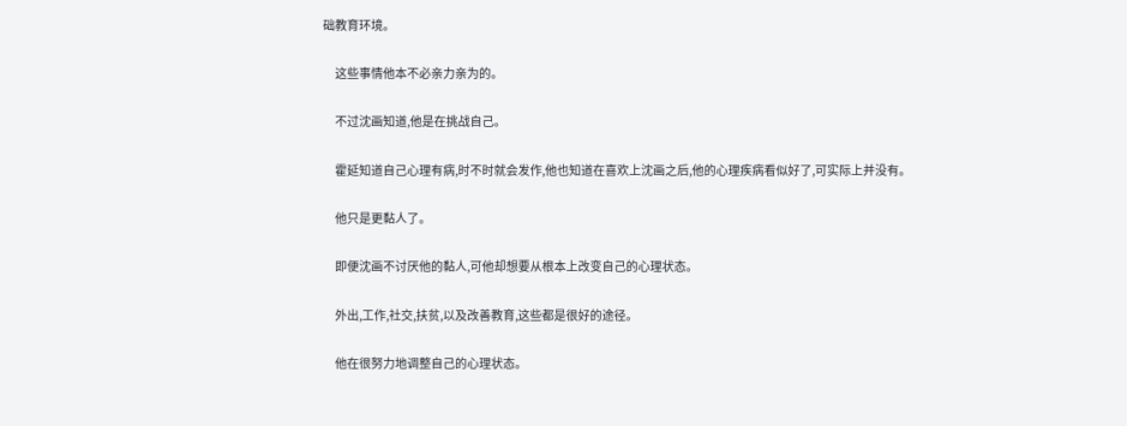础教育环境。

    这些事情他本不必亲力亲为的。

    不过沈画知道,他是在挑战自己。

    霍延知道自己心理有病,时不时就会发作,他也知道在喜欢上沈画之后,他的心理疾病看似好了,可实际上并没有。

    他只是更黏人了。

    即便沈画不讨厌他的黏人,可他却想要从根本上改变自己的心理状态。

    外出,工作,社交,扶贫,以及改善教育,这些都是很好的途径。

    他在很努力地调整自己的心理状态。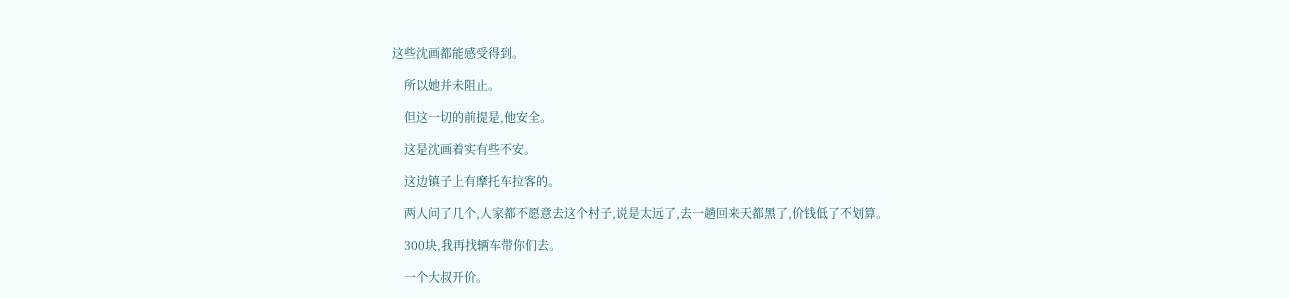这些沈画都能感受得到。

    所以她并未阻止。

    但这一切的前提是,他安全。

    这是沈画着实有些不安。

    这边镇子上有摩托车拉客的。

    两人问了几个,人家都不愿意去这个村子,说是太远了,去一趟回来天都黑了,价钱低了不划算。

    300块,我再找辆车带你们去。

    一个大叔开价。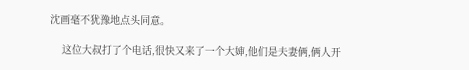沈画毫不犹豫地点头同意。

    这位大叔打了个电话,很快又来了一个大婶,他们是夫妻俩,俩人开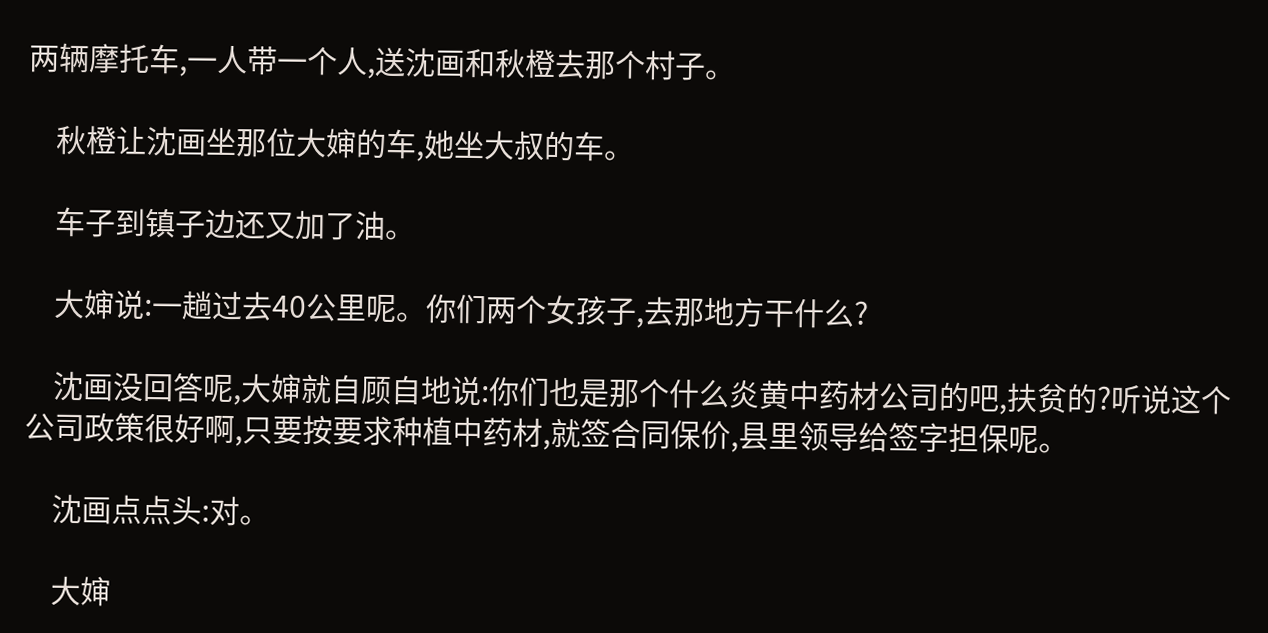两辆摩托车,一人带一个人,送沈画和秋橙去那个村子。

    秋橙让沈画坐那位大婶的车,她坐大叔的车。

    车子到镇子边还又加了油。

    大婶说:一趟过去40公里呢。你们两个女孩子,去那地方干什么?

    沈画没回答呢,大婶就自顾自地说:你们也是那个什么炎黄中药材公司的吧,扶贫的?听说这个公司政策很好啊,只要按要求种植中药材,就签合同保价,县里领导给签字担保呢。

    沈画点点头:对。

    大婶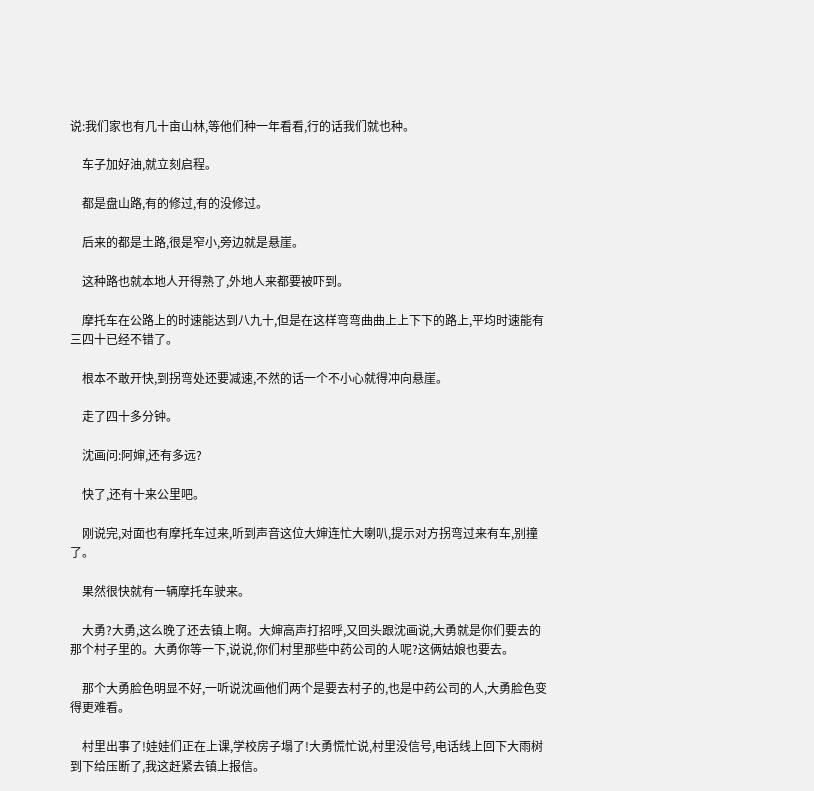说:我们家也有几十亩山林,等他们种一年看看,行的话我们就也种。

    车子加好油,就立刻启程。

    都是盘山路,有的修过,有的没修过。

    后来的都是土路,很是窄小,旁边就是悬崖。

    这种路也就本地人开得熟了,外地人来都要被吓到。

    摩托车在公路上的时速能达到八九十,但是在这样弯弯曲曲上上下下的路上,平均时速能有三四十已经不错了。

    根本不敢开快,到拐弯处还要减速,不然的话一个不小心就得冲向悬崖。

    走了四十多分钟。

    沈画问:阿婶,还有多远?

    快了,还有十来公里吧。

    刚说完,对面也有摩托车过来,听到声音这位大婶连忙大喇叭,提示对方拐弯过来有车,别撞了。

    果然很快就有一辆摩托车驶来。

    大勇?大勇,这么晚了还去镇上啊。大婶高声打招呼,又回头跟沈画说,大勇就是你们要去的那个村子里的。大勇你等一下,说说,你们村里那些中药公司的人呢?这俩姑娘也要去。

    那个大勇脸色明显不好,一听说沈画他们两个是要去村子的,也是中药公司的人,大勇脸色变得更难看。

    村里出事了!娃娃们正在上课,学校房子塌了!大勇慌忙说,村里没信号,电话线上回下大雨树到下给压断了,我这赶紧去镇上报信。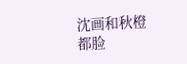沈画和秋橙都脸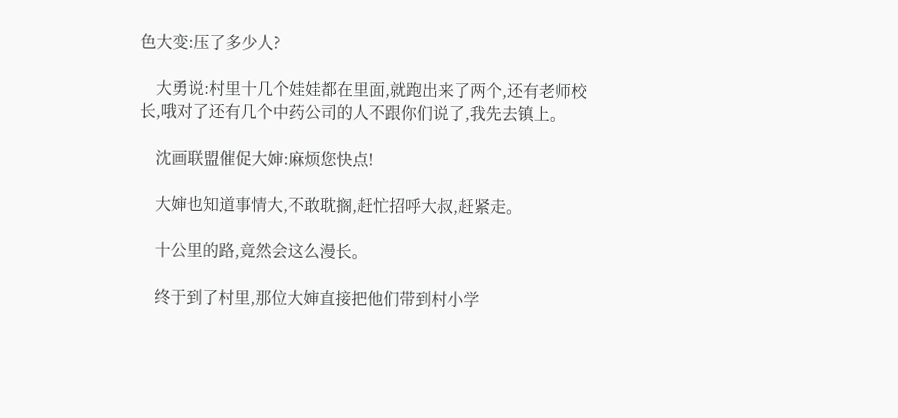色大变:压了多少人?

    大勇说:村里十几个娃娃都在里面,就跑出来了两个,还有老师校长,哦对了还有几个中药公司的人不跟你们说了,我先去镇上。

    沈画联盟催促大婶:麻烦您快点!

    大婶也知道事情大,不敢耽搁,赶忙招呼大叔,赶紧走。

    十公里的路,竟然会这么漫长。

    终于到了村里,那位大婶直接把他们带到村小学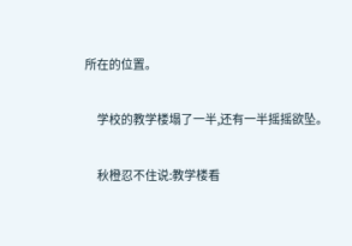所在的位置。

    学校的教学楼塌了一半,还有一半摇摇欲坠。

    秋橙忍不住说:教学楼看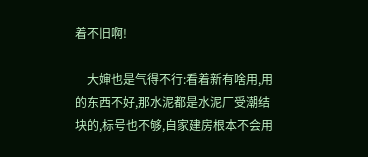着不旧啊!

    大婶也是气得不行:看着新有啥用,用的东西不好,那水泥都是水泥厂受潮结块的,标号也不够,自家建房根本不会用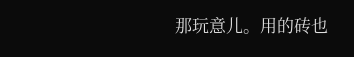那玩意儿。用的砖也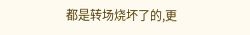都是转场烧坏了的,更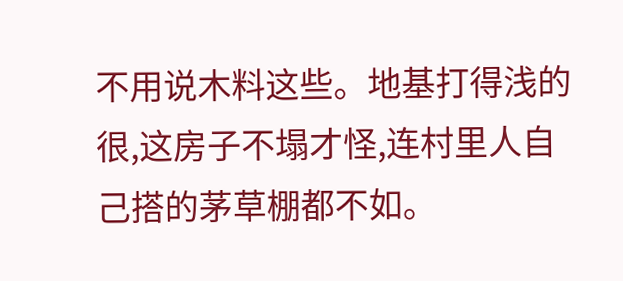不用说木料这些。地基打得浅的很,这房子不塌才怪,连村里人自己搭的茅草棚都不如。